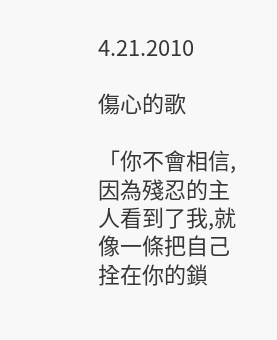4.21.2010

傷心的歌

「你不會相信,
因為殘忍的主人看到了我,就像一條把自己拴在你的鎖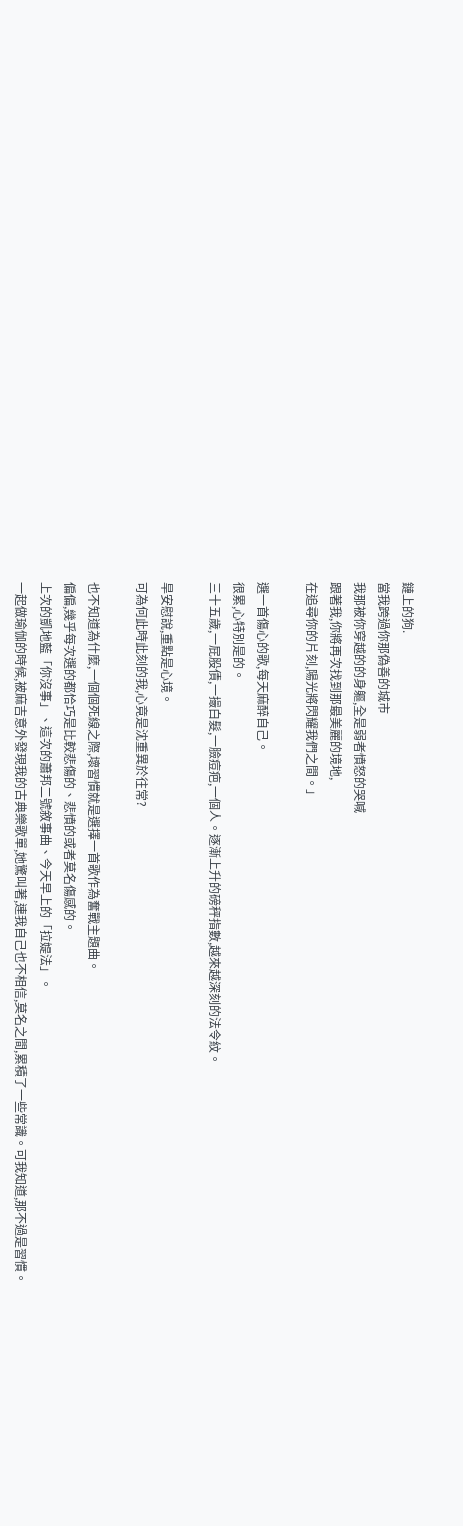鏈上的狗.
當我跨過你那偽善的城市
我那被你穿越的的身軀,全是弱者憤怒的哭喊
跟著我,你將再次找到那最美麗的境地,
在追尋你的片刻,陽光將閃耀我們之間。」

選一首傷心的歌,每天麻醉自己。
很累,心特別是的。
三十五歲,一屁股債,一撮白髮,一臉痘疤,一個人。逐漸上升的磅秤指數,越來越深刻的法令紋。

旱安慰說,重點是心境。
可為何此時此刻的我,心竟是沈重異於往常?

也不知道為什麼,一個個死線之際,壞習慣就是選擇一首歌作為奮戰主題曲。
偏偏,幾乎每次選的都恰巧是比較悲傷的、悲憤的或者莫名傷感的。
上次的凱地藍「你沒事」、這次的蕭邦二號敘事曲、今天早上的「拉媞法」。
一起做瑜伽的時候,被麻吉意外發現我的古典樂歌單,她驚叫著,連我自己也不相信,莫名之間,累積了一些常識。可我知道,那不過是習慣。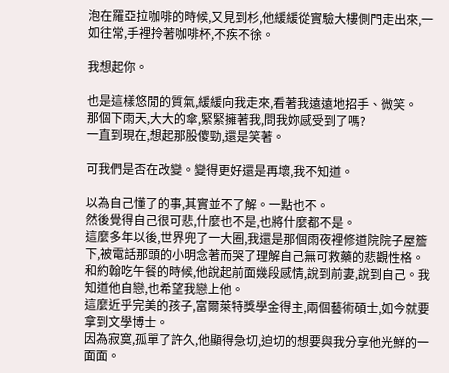泡在羅亞拉咖啡的時候,又見到杉,他緩緩從實驗大樓側門走出來,一如往常,手裡拎著咖啡杯,不疾不徐。

我想起你。

也是這樣悠閒的質氣,緩緩向我走來,看著我遠遠地招手、微笑。
那個下雨天,大大的傘,緊緊擁著我,問我妳感受到了嗎?
一直到現在,想起那股傻勁,還是笑著。

可我們是否在改變。變得更好還是再壞,我不知道。

以為自己懂了的事,其實並不了解。一點也不。
然後覺得自己很可悲,什麼也不是,也將什麼都不是。
這麼多年以後,世界兜了一大圈,我還是那個雨夜裡修道院院子屋簷下,被電話那頭的小明念著而哭了理解自己無可救藥的悲觀性格。
和約翰吃午餐的時候,他說起前面幾段感情,說到前妻,說到自己。我知道他自戀,也希望我戀上他。
這麼近乎完美的孩子,富爾萊特獎學金得主,兩個藝術碩士,如今就要拿到文學博士。
因為寂寞,孤單了許久,他顯得急切,迫切的想要與我分享他光鮮的一面面。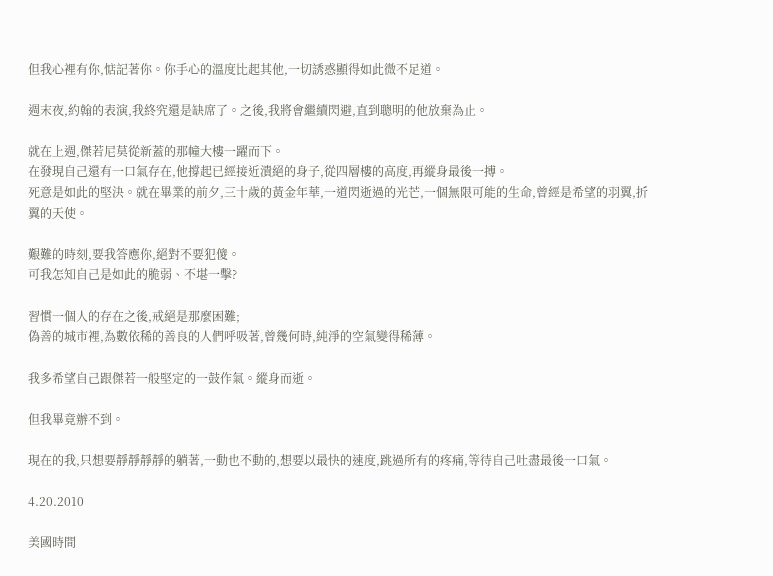但我心裡有你,惦記著你。你手心的溫度比起其他,一切誘惑顯得如此微不足道。

週末夜,約翰的表演,我終究還是缺席了。之後,我將會繼續閃避,直到聰明的他放棄為止。

就在上週,傑若尼莫從新蓋的那幢大樓一躍而下。
在發現自己還有一口氣存在,他撐起已經接近潰絕的身子,從四層樓的高度,再縱身最後一搏。
死意是如此的堅決。就在畢業的前夕,三十歲的黃金年華,一道閃逝過的光芒,一個無限可能的生命,曾經是希望的羽翼,折翼的天使。

艱難的時刻,要我答應你,絕對不要犯傻。
可我怎知自己是如此的脆弱、不堪一擊?

習慣一個人的存在之後,戒絕是那麼困難;
偽善的城市裡,為數依稀的善良的人們呼吸著,曾幾何時,純淨的空氣變得稀薄。

我多希望自己跟傑若一般堅定的一鼓作氣。縱身而逝。

但我畢竟辦不到。

現在的我,只想要靜靜靜靜的躺著,一動也不動的,想要以最快的速度,跳過所有的疼痛,等待自己吐盡最後一口氣。

4.20.2010

美國時間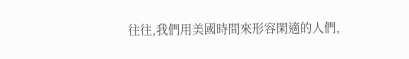往往,我們用美國時間來形容閑適的人們,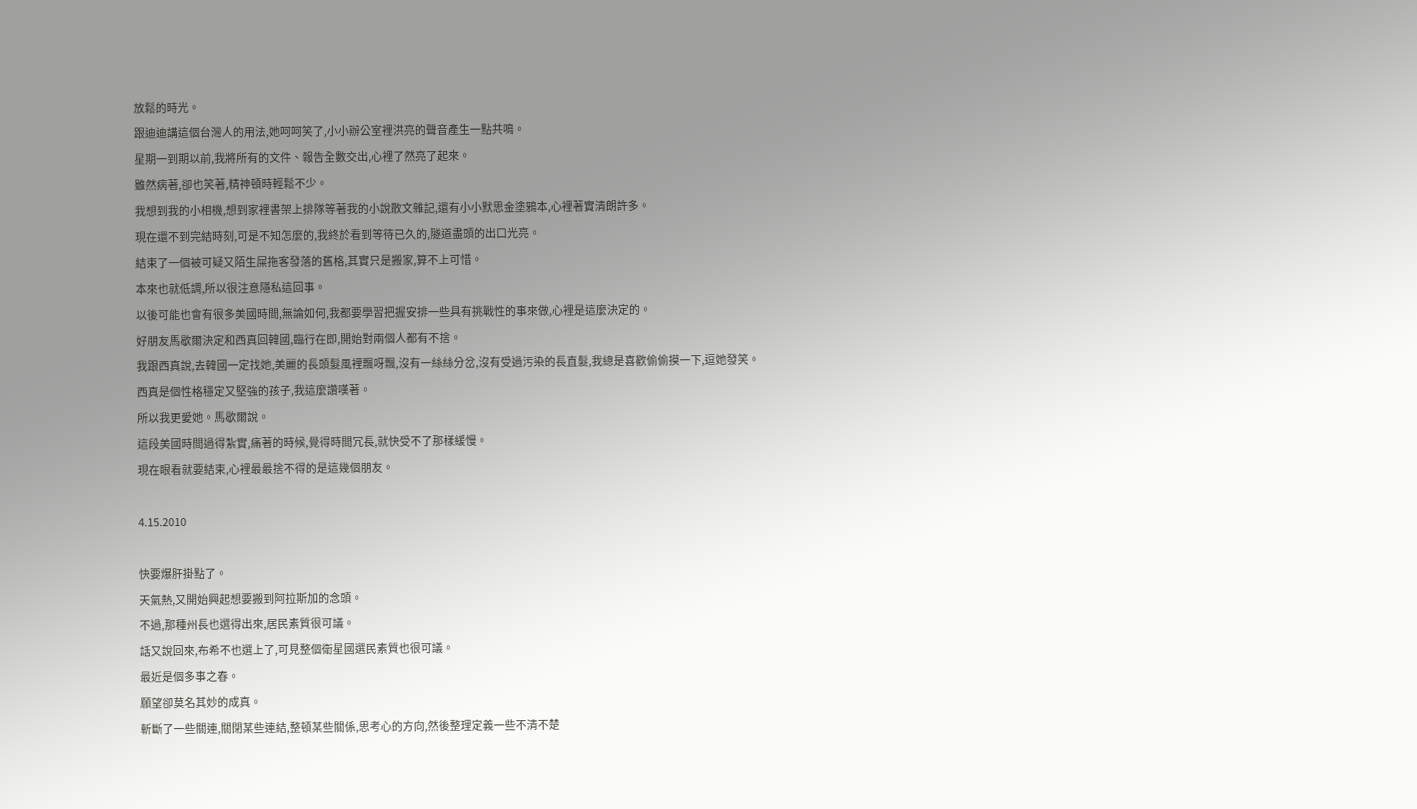放鬆的時光。
跟迪迪講這個台灣人的用法,她呵呵笑了,小小辦公室裡洪亮的聲音產生一點共鳴。
星期一到期以前,我將所有的文件、報告全數交出,心裡了然亮了起來。
雖然病著,卻也笑著,精神頓時輕鬆不少。
我想到我的小相機,想到家裡書架上排隊等著我的小說散文雜記,還有小小默思金塗鴉本,心裡著實清朗許多。
現在還不到完結時刻,可是不知怎麼的,我終於看到等待已久的,隧道盡頭的出口光亮。
結束了一個被可疑又陌生屎拖客發落的舊格,其實只是搬家,算不上可惜。
本來也就低調,所以很注意隱私這回事。
以後可能也會有很多美國時間,無論如何,我都要學習把握安排一些具有挑戰性的事來做,心裡是這麼決定的。
好朋友馬歇爾決定和西真回韓國,臨行在即,開始對兩個人都有不捨。
我跟西真說,去韓國一定找她,美麗的長頭髮風裡飄呀飄,沒有一絲絲分岔,沒有受過污染的長直髮,我總是喜歡偷偷摸一下,逗她發笑。
西真是個性格穩定又堅強的孩子,我這麼讚嘆著。
所以我更愛她。馬歇爾說。
這段美國時間過得紮實,痛著的時候,覺得時間冗長,就快受不了那樣緩慢。
現在眼看就要結束,心裡最最捨不得的是這幾個朋友。

4.15.2010

快要爆肝掛點了。
天氣熱,又開始興起想要搬到阿拉斯加的念頭。
不過,那種州長也選得出來,居民素質很可議。
話又說回來,布希不也選上了,可見整個衛星國選民素質也很可議。
最近是個多事之春。
願望卻莫名其妙的成真。
斬斷了一些關連,關閉某些連結,整頓某些關係,思考心的方向,然後整理定義一些不清不楚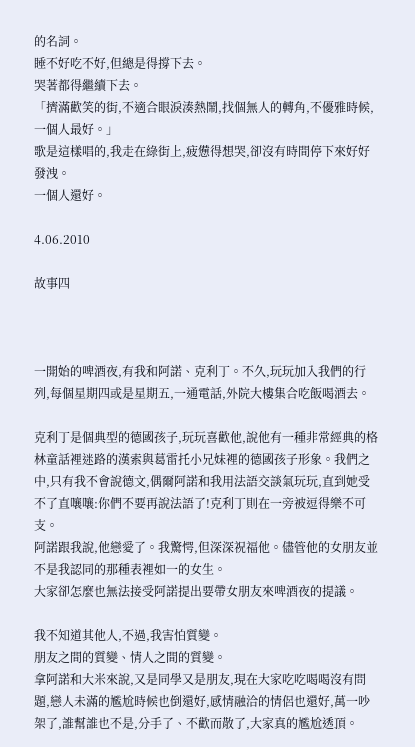的名詞。
睡不好吃不好,但總是得撐下去。
哭著都得繼續下去。
「擠滿歡笑的街,不適合眼淚湊熱鬧,找個無人的轉角,不優雅時候,一個人最好。」
歌是這樣唱的,我走在綠街上,疲憊得想哭,卻沒有時間停下來好好發洩。
一個人還好。

4.06.2010

故事四



一開始的啤酒夜,有我和阿諾、克利丁。不久,玩玩加入我們的行列,每個星期四或是星期五,一通電話,外院大樓集合吃飯喝酒去。

克利丁是個典型的德國孩子,玩玩喜歡他,說他有一種非常經典的格林童話裡迷路的漢索與葛雷托小兄妹裡的德國孩子形象。我們之中,只有我不會說德文,偶爾阿諾和我用法語交談氣玩玩,直到她受不了直嚷嚷:你們不要再說法語了!克利丁則在一旁被逗得樂不可支。
阿諾跟我說,他戀愛了。我驚愕,但深深祝福他。儘管他的女朋友並不是我認同的那種表裡如一的女生。
大家卻怎麼也無法接受阿諾提出要帶女朋友來啤酒夜的提議。

我不知道其他人,不過,我害怕質變。
朋友之間的質變、情人之間的質變。
拿阿諾和大米來說,又是同學又是朋友,現在大家吃吃喝喝沒有問題,戀人未滿的尷尬時候也倒還好,感情融洽的情侶也還好,萬一吵架了,誰幫誰也不是,分手了、不歡而散了,大家真的尷尬透頂。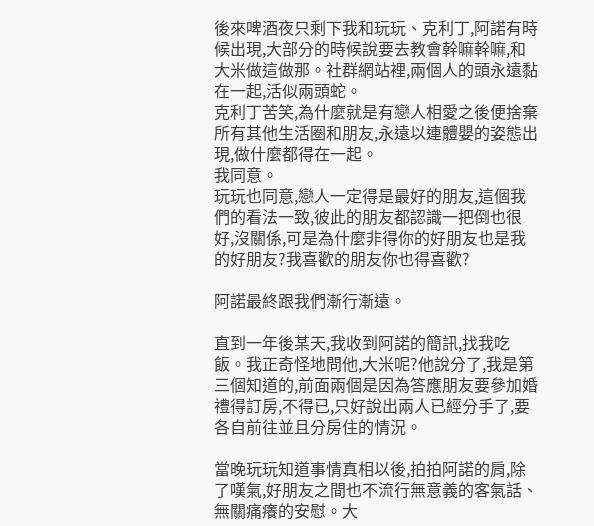後來啤酒夜只剩下我和玩玩、克利丁,阿諾有時候出現,大部分的時候說要去教會幹嘛幹嘛,和大米做這做那。社群網站裡,兩個人的頭永遠黏在一起,活似兩頭蛇。
克利丁苦笑,為什麼就是有戀人相愛之後便捨棄所有其他生活圈和朋友,永遠以連體嬰的姿態出現,做什麼都得在一起。
我同意。
玩玩也同意,戀人一定得是最好的朋友,這個我們的看法一致,彼此的朋友都認識一把倒也很好,沒關係,可是為什麼非得你的好朋友也是我的好朋友?我喜歡的朋友你也得喜歡?

阿諾最終跟我們漸行漸遠。

直到一年後某天,我收到阿諾的簡訊,找我吃飯。我正奇怪地問他,大米呢?他說分了,我是第三個知道的,前面兩個是因為答應朋友要參加婚禮得訂房,不得已,只好說出兩人已經分手了,要各自前往並且分房住的情況。

當晚玩玩知道事情真相以後,拍拍阿諾的肩,除了嘆氣,好朋友之間也不流行無意義的客氣話、無關痛癢的安慰。大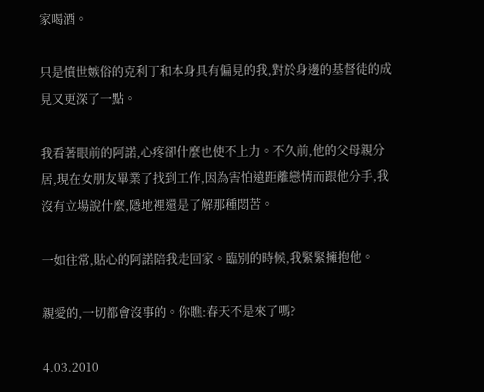家喝酒。

只是憤世嫉俗的克利丁和本身具有偏見的我,對於身邊的基督徒的成見又更深了一點。

我看著眼前的阿諾,心疼卻什麼也使不上力。不久前,他的父母親分居,現在女朋友畢業了找到工作,因為害怕遠距離戀情而跟他分手,我沒有立場說什麼,隱地裡還是了解那種悶苦。

一如往常,貼心的阿諾陪我走回家。臨別的時候,我緊緊擁抱他。

親愛的,一切都會沒事的。你瞧:春天不是來了嗎?

4.03.2010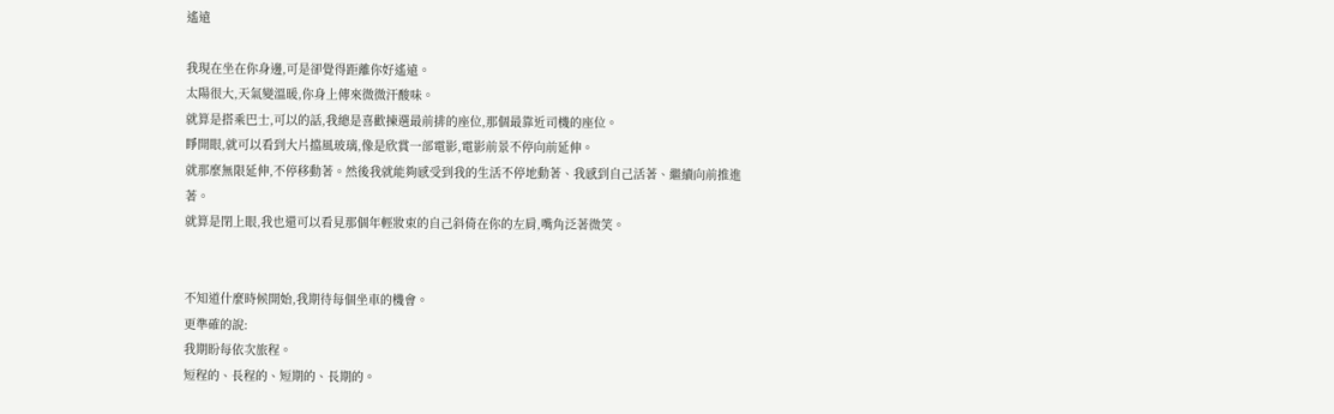遙遠

我現在坐在你身邊,可是卻覺得距離你好遙遠。
太陽很大,天氣變溫暖,你身上傳來微微汗酸味。
就算是搭乘巴士,可以的話,我總是喜歡揀選最前排的座位,那個最靠近司機的座位。
睜開眼,就可以看到大片擋風玻璃,像是欣賞一部電影,電影前景不停向前延伸。
就那麼無限延伸,不停移動著。然後我就能夠感受到我的生活不停地動著、我感到自己活著、繼續向前推進著。
就算是閉上眼,我也還可以看見那個年輕妝束的自己斜倚在你的左肩,嘴角泛著微笑。


不知道什麼時候開始,我期待每個坐車的機會。
更準確的說:
我期盼每依次旅程。
短程的、長程的、短期的、長期的。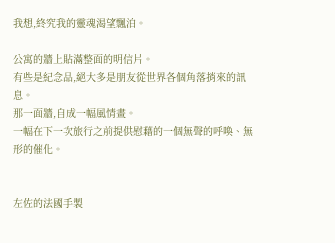我想,終究我的靈魂渴望飄泊。

公寓的牆上貼滿整面的明信片。
有些是紀念品,絕大多是朋友從世界各個角落捎來的訊息。
那一面牆,自成一幅風情畫。
一幅在下一次旅行之前提供慰藉的一個無聲的呼喚、無形的催化。


左佐的法國手製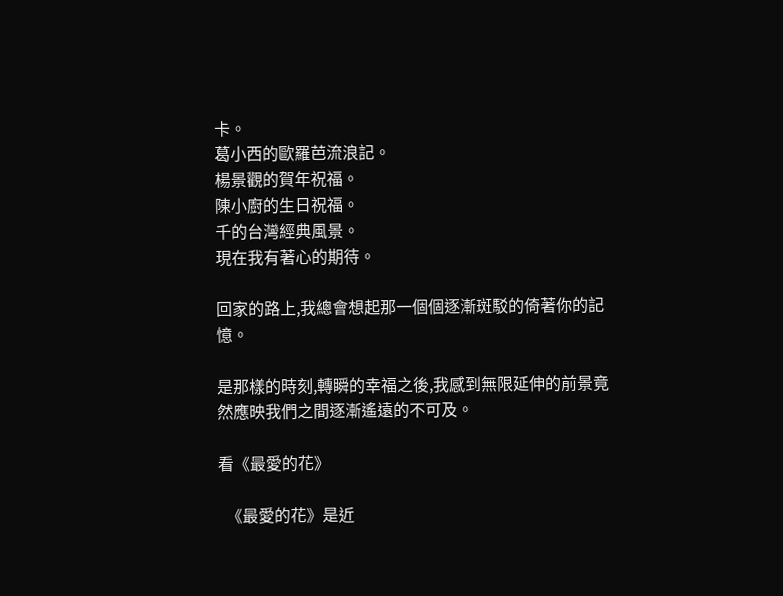卡。
葛小西的歐羅芭流浪記。
楊景觀的賀年祝福。
陳小廚的生日祝福。
千的台灣經典風景。
現在我有著心的期待。

回家的路上,我總會想起那一個個逐漸斑駁的倚著你的記憶。

是那樣的時刻,轉瞬的幸福之後,我感到無限延伸的前景竟然應映我們之間逐漸遙遠的不可及。

看《最愛的花》

  《最愛的花》是近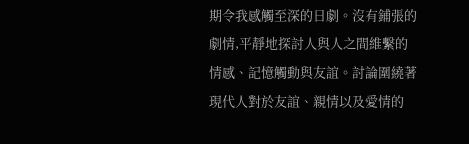期令我感觸至深的日劇。沒有鋪張的劇情,平靜地探討人與人之間維繫的情感、記憶觸動與友誼。討論圍繞著現代人對於友誼、親情以及愛情的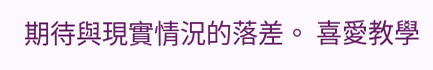期待與現實情況的落差。 喜愛教學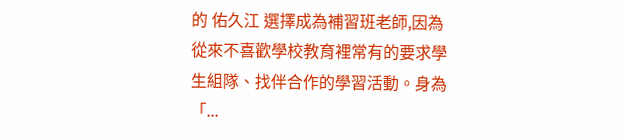的 佑久江 選擇成為補習班老師,因為從來不喜歡學校教育裡常有的要求學生組隊、找伴合作的學習活動。身為「...